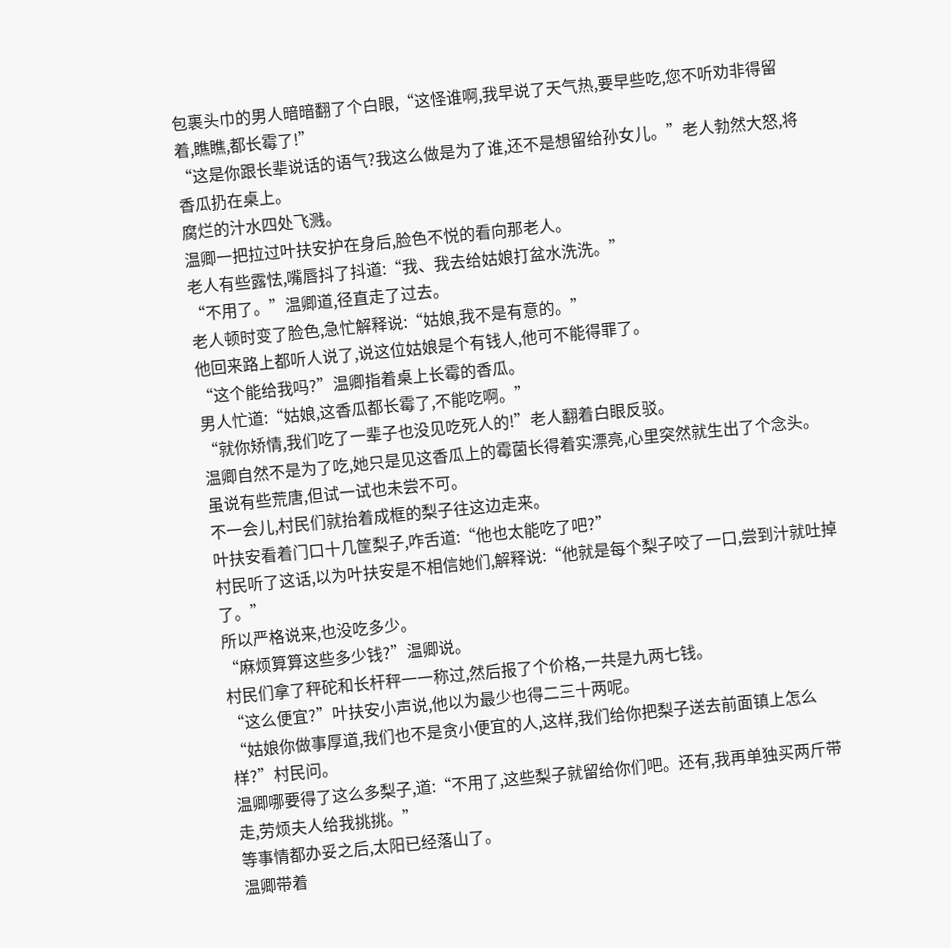包裹头巾的男人暗暗翻了个白眼,“这怪谁啊,我早说了天气热,要早些吃,您不听劝非得留着,瞧瞧,都长霉了!”
“这是你跟长辈说话的语气?我这么做是为了谁,还不是想留给孙女儿。”老人勃然大怒,将香瓜扔在桌上。
腐烂的汁水四处飞溅。
温卿一把拉过叶扶安护在身后,脸色不悦的看向那老人。
老人有些露怯,嘴唇抖了抖道:“我、我去给姑娘打盆水洗洗。”
“不用了。”温卿道,径直走了过去。
老人顿时变了脸色,急忙解释说:“姑娘,我不是有意的。”
他回来路上都听人说了,说这位姑娘是个有钱人,他可不能得罪了。
“这个能给我吗?”温卿指着桌上长霉的香瓜。
男人忙道:“姑娘,这香瓜都长霉了,不能吃啊。”
“就你矫情,我们吃了一辈子也没见吃死人的!”老人翻着白眼反驳。
温卿自然不是为了吃,她只是见这香瓜上的霉菌长得着实漂亮,心里突然就生出了个念头。
虽说有些荒唐,但试一试也未尝不可。
不一会儿,村民们就抬着成框的梨子往这边走来。
叶扶安看着门口十几筐梨子,咋舌道:“他也太能吃了吧?”
村民听了这话,以为叶扶安是不相信她们,解释说:“他就是每个梨子咬了一口,尝到汁就吐掉了。”
所以严格说来,也没吃多少。
“麻烦算算这些多少钱?”温卿说。
村民们拿了秤砣和长杆秤一一称过,然后报了个价格,一共是九两七钱。
“这么便宜?”叶扶安小声说,他以为最少也得二三十两呢。
“姑娘你做事厚道,我们也不是贪小便宜的人,这样,我们给你把梨子送去前面镇上怎么样?”村民问。
温卿哪要得了这么多梨子,道:“不用了,这些梨子就留给你们吧。还有,我再单独买两斤带走,劳烦夫人给我挑挑。”
等事情都办妥之后,太阳已经落山了。
温卿带着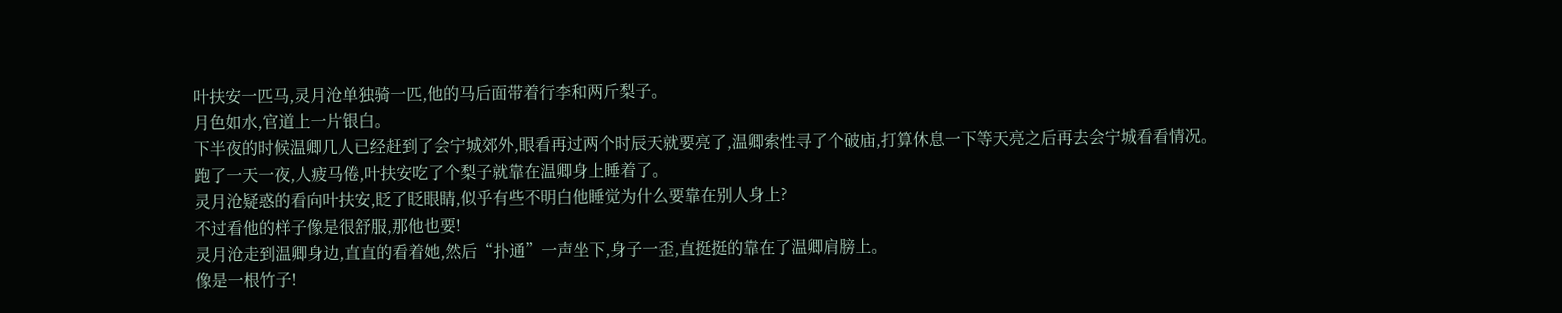叶扶安一匹马,灵月沧单独骑一匹,他的马后面带着行李和两斤梨子。
月色如水,官道上一片银白。
下半夜的时候温卿几人已经赶到了会宁城郊外,眼看再过两个时辰天就要亮了,温卿索性寻了个破庙,打算休息一下等天亮之后再去会宁城看看情况。
跑了一天一夜,人疲马倦,叶扶安吃了个梨子就靠在温卿身上睡着了。
灵月沧疑惑的看向叶扶安,眨了眨眼睛,似乎有些不明白他睡觉为什么要靠在别人身上?
不过看他的样子像是很舒服,那他也要!
灵月沧走到温卿身边,直直的看着她,然后“扑通”一声坐下,身子一歪,直挺挺的靠在了温卿肩膀上。
像是一根竹子!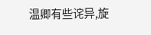温卿有些诧异,旋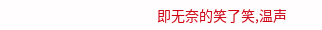即无奈的笑了笑,温声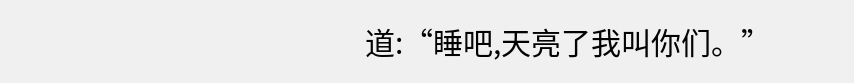道:“睡吧,天亮了我叫你们。”